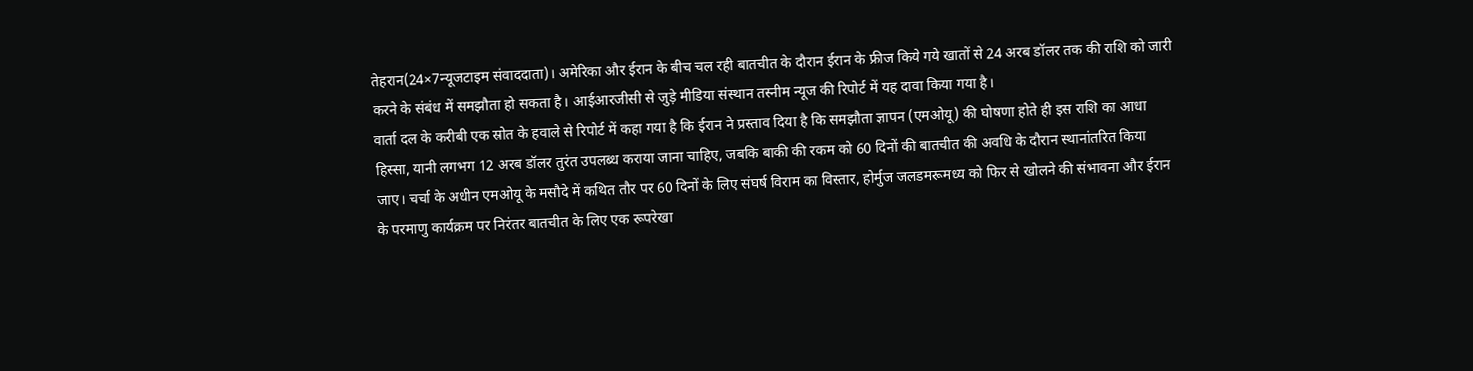तेहरान(24×7न्यूजटाइम संवाददाता)। अमेरिका और ईरान के बीच चल रही बातचीत के दौरान ईरान के फ्रीज किये गये खातों से 24 अरब डॉलर तक की राशि को जारी करने के संबंध में समझौता हो सकता है। आईआरजीसी से जुड़े मीडिया संस्थान तस्नीम न्यूज की रिपोर्ट में यह दावा किया गया है।
वार्ता दल के करीबी एक स्रोत के हवाले से रिपोर्ट में कहा गया है कि ईरान ने प्रस्ताव दिया है कि समझौता ज्ञापन (एमओयू) की घोषणा होते ही इस राशि का आधा हिस्सा, यानी लगभग 12 अरब डॉलर तुरंत उपलब्ध कराया जाना चाहिए, जबकि बाकी की रकम को 60 दिनों की बातचीत की अवधि के दौरान स्थानांतरित किया जाए। चर्चा के अधीन एमओयू के मसौदे में कथित तौर पर 60 दिनों के लिए संघर्ष विराम का विस्तार, होर्मुज जलडमरूमध्य को फिर से खोलने की संभावना और ईरान के परमाणु कार्यक्रम पर निरंतर बातचीत के लिए एक रूपरेखा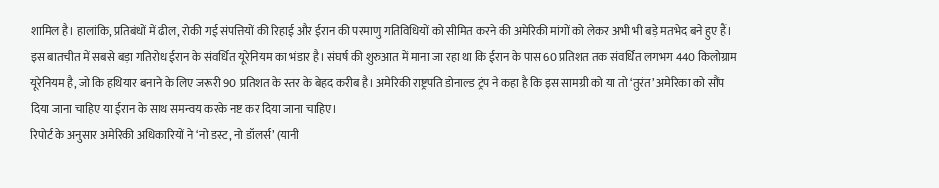शामिल है। हालांकि, प्रतिबंधों में ढील, रोकी गई संपत्तियों की रिहाई और ईरान की परमाणु गतिविधियों को सीमित करने की अमेरिकी मांगों को लेकर अभी भी बड़े मतभेद बने हुए हैं। इस बातचीत में सबसे बड़ा गतिरोध ईरान के संवर्धित यूरेनियम का भंडार है। संघर्ष की शुरुआत में माना जा रहा था कि ईरान के पास 60 प्रतिशत तक संवर्धित लगभग 440 किलोग्राम यूरेनियम है, जो कि हथियार बनाने के लिए जरूरी 90 प्रतिशत के स्तर के बेहद करीब है। अमेरिकी राष्ट्रपति डोनाल्ड ट्रंप ने कहा है कि इस सामग्री को या तो ‘तुरंत’ अमेरिका को सौंप दिया जाना चाहिए या ईरान के साथ समन्वय करके नष्ट कर दिया जाना चाहिए।
रिपोर्ट के अनुसार अमेरिकी अधिकारियों ने ‘नो डस्ट, नो डॉलर्स’ (यानी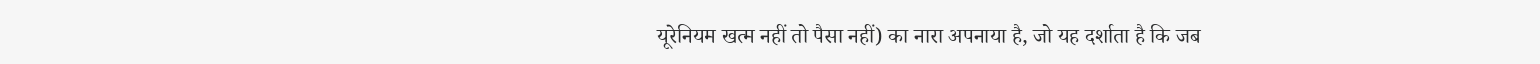यूरेनियम खत्म नहीं तो पैसा नहीं) का नारा अपनाया है, जो यह दर्शाता है कि जब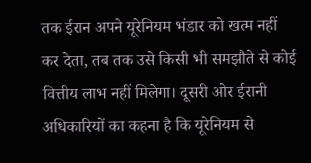तक ईरान अपने यूरेनियम भंडार को खत्म नहीं कर देता, तब तक उसे किसी भी समझौते से कोई वित्तीय लाभ नहीं मिलेगा। दूसरी ओर ईरानी अधिकारियों का कहना है कि यूरेनियम से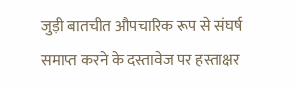जुड़ी बातचीत औपचारिक रूप से संघर्ष समाप्त करने के दस्तावेज पर हस्ताक्षर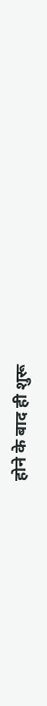होने के बाद ही शुरू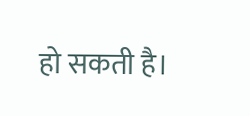हो सकती है।